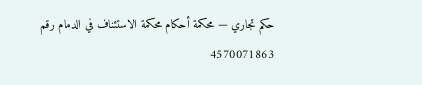حكم تجاري — محكمة أحكام محكمة الاستئناف في الدمام رقم 4570071863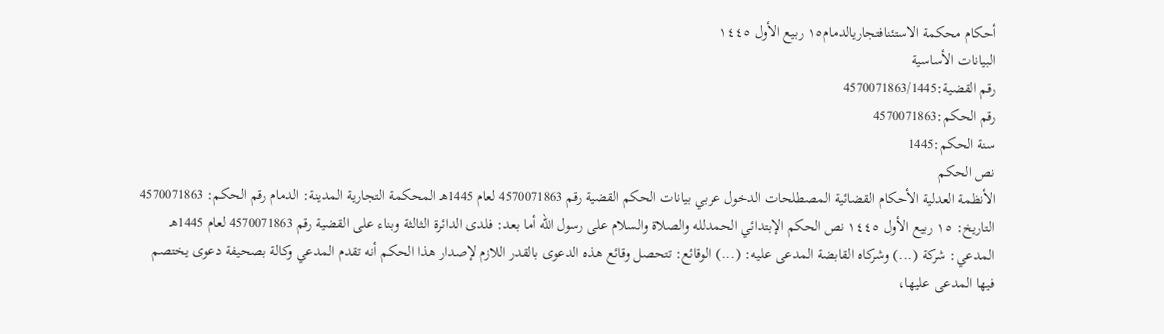أحكام محكمة الاستئنافتجاريالدمام١٥ ربيع الأول ١٤٤٥
البيانات الأساسية
رقم القضية:4570071863/1445
رقم الحكم:4570071863
سنة الحكم:1445
نص الحكم
الأنظمة العدلية الأحكام القضائية المصطلحات الدخول عربي بيانات الحكم القضية رقم 4570071863 لعام 1445هـ المحكمة التجارية المدينة: الدمام رقم الحكم: 4570071863 التاريخ: ١٥ ربيع الأول ١٤٤٥ نص الحكم الإبتدائي الحمدلله والصلاة والسلام على رسول الله أما بعد: فلدى الدائرة الثالثة وبناء على القضية رقم 4570071863 لعام 1445هـ المدعي: شركة (...) وشركاه القابضة المدعى عليه: (...) الوقائع: تتحصل وقائع هذه الدعوى بالقدر اللازم لإصدار هذا الحكم أنه تقدم المدعي وكالة بصحيفة دعوى يختصم فيها المدعى عليها،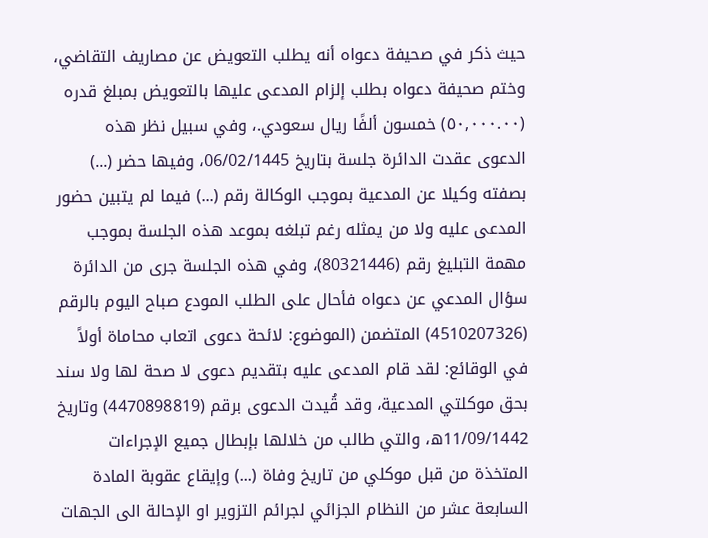حيث ذكر في صحيفة دعواه أنه يطلب التعويض عن مصاريف التقاضي، وختم صحيفة دعواه بطلب إلزام المدعى عليها بالتعويض بمبلغ قدره (٥٠,٠٠٠.٠٠) خمسون ألفًا ريال سعودي.، وفي سبيل نظر هذه الدعوى عقدت الدائرة جلسة بتاريخ 06/02/1445، وفيها حضر (...) بصفته وكيلا عن المدعية بموجب الوكالة رقم (...) فيما لم يتبين حضور المدعى عليه ولا من يمثله رغم تبلغه بموعد هذه الجلسة بموجب مهمة التبليغ رقم (80321446)، وفي هذه الجلسة جرى من الدائرة سؤال المدعي عن دعواه فأحال على الطلب المودع صباح اليوم بالرقم (4510207326) المتضمن (الموضوع: لائحة دعوى اتعاب محاماة أولاً في الوقائع: لقد قام المدعى عليه بتقديم دعوى لا صحة لها ولا سند بحق موكلتي المدعية، وقد قُيدت الدعوى برقم (4470898819) وتاريخ 11/09/1442ه، والتي طالب من خلالها بإبطال جميع الإجراءات المتخذة من قبل موكلي من تاريخ وفاة (...) وإيقاع عقوبة المادة السابعة عشر من النظام الجزائي لجرائم التزوير او الإحالة الى الجهات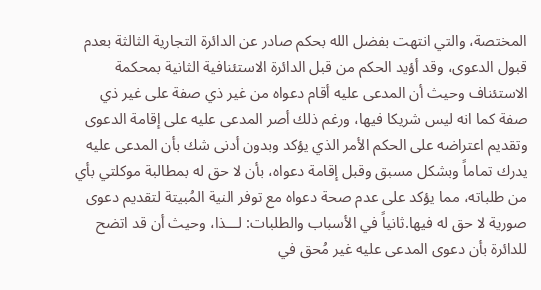المختصة، والتي انتهت بفضل الله بحكم صادر عن الدائرة التجارية الثالثة بعدم قبول الدعوى، وقد أؤيد الحكم من قبل الدائرة الاستئنافية الثانية بمحكمة الاستئناف وحيث أن المدعى عليه أقام دعواه من غير ذي صفة على غير ذي صفة كما انه ليس شريكا فيها، ورغم ذلك أصر المدعى عليه على إقامة الدعوى وتقديم اعتراضه على الحكم الأمر الذي يؤكد وبدون أدنى شك بأن المدعى عليه يدرك تماماً وبشكل مسبق وقبل إقامة دعواه، بأن لا حق له بمطالبة موكلتي بأي من طلباته، مما يؤكد على عدم صحة دعواه مع توفر النية المُبيتة لتقديم دعوى صورية لا حق له فيها.ثانياً في الأسباب والطلبات: لـــذا، وحيث أن قد اتضح للدائرة بأن دعوى المدعى عليه غير مُحق في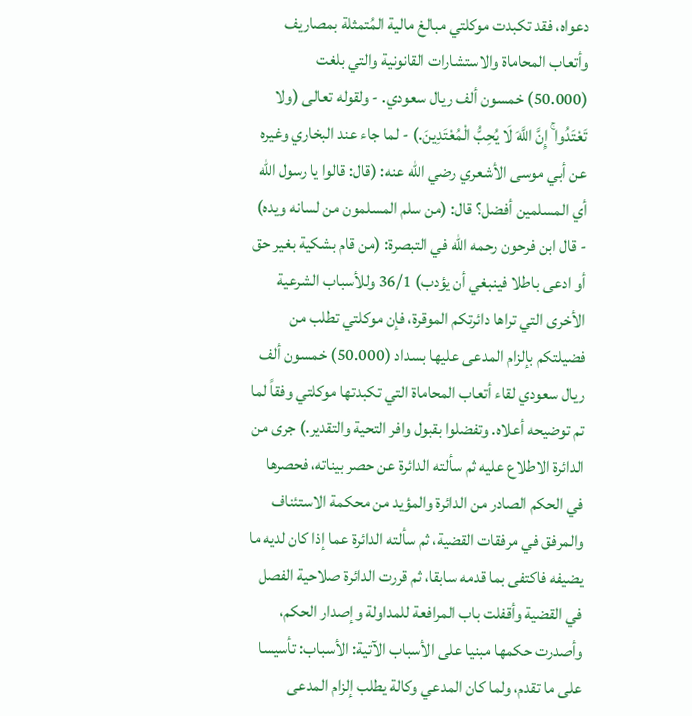دعواه، فقد تكبدت موكلتي مبالغ مالية المُتمثلة بمصاريف وأتعاب المحاماة والاستشارات القانونية والتي بلغت (50.000) خمسون ألف ريال سعودي. - ولقوله تعالى (ولا تَعْتَدُوا ۚ إِنَّ اللَّهَ لَا يُحِبُّ الْمُعْتَدِينَ.) - لما جاء عند البخاري وغيره عن أبي موسى الأشعري رضي الله عنه: (قال: قالوا يا رسول الله أي المسلمين أفضل؟ قال: (من سلم المسلمون من لسانه ويده) - قال ابن فرحون رحمه الله في التبصرة: (من قام بشكية بغير حق أو ادعى باطلا فينبغي أن يؤدب) 36/1 وللأسباب الشرعية الأخرى التي تراها دائرتكم الموقرة، فإن موكلتي تطلب من فضيلتكم بإلزام المدعى عليها بسداد (50.000) خمسون ألف ريال سعودي لقاء أتعاب المحاماة التي تكبدتها موكلتي وفقاً لما تم توضيحه أعلاه. وتفضلوا بقبول وافر التحية والتقدير.) جرى من الدائرة الاطلاع عليه ثم سألته الدائرة عن حصر بيناته، فحصرها في الحكم الصادر من الدائرة والمؤيد من محكمة الاستئناف والمرفق في مرفقات القضية، ثم سألته الدائرة عما إذا كان لديه ما يضيفه فاكتفى بما قدمه سابقا، ثم قررت الدائرة صلاحية الفصل في القضية وأقفلت باب المرافعة للمداولة وإصدار الحكم، وأصدرت حكمها مبنيا على الأسباب الآتية: الأسباب: تأسيسا على ما تقدم، ولما كان المدعي وكالة يطلب إلزام المدعى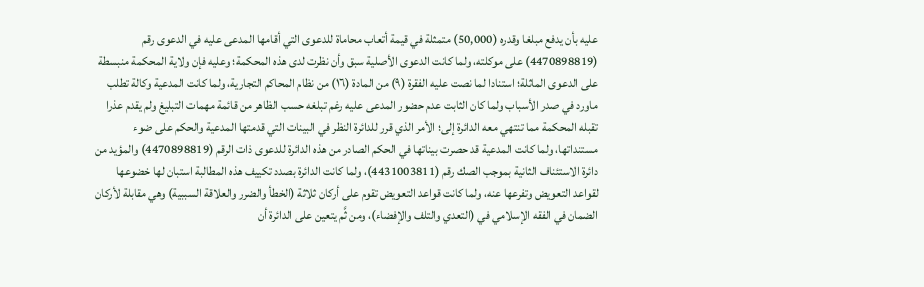عليه بأن يدفع مبلغا وقدره (50,000) متمثلة في قيمة أتعاب محاماة للدعوى التي أقامها المدعى عليه في الدعوى رقم (4470898819) على موكلته، ولما كانت الدعوى الأصلية سبق وأن نظرت لدى هذه المحكمة؛ وعليه فإن ولاية المحكمة منبسطة على الدعوى الماثلة؛ استنادا لما نصت عليه الفقرة (٩) من المادة (١٦) من نظام المحاكم التجارية، ولما كانت المدعية وكالة تطلب ماورد في صدر الأسباب ولما كان الثابت عدم حضور المدعى عليه رغم تبلغه حسب الظاهر من قائمة مهمات التبليغ ولم يقدم عذرا تقبله المحكمة مما تنتهي معه الدائرة إلى؛ الأمر الذي قرر للدائرة النظر في البينات التي قدمتها المدعية والحكم على ضوء مستنداتها، ولما كانت المدعية قد حصرت بيناتها في الحكم الصادر من هذه الدائرة للدعوى ذات الرقم (4470898819) والمؤيد من دائرة الاستئناف الثانية بموجب الصك رقم (4431003811)، ولما كانت الدائرة بصدد تكييف هذه المطالبة استبان لها خضوعها لقواعد التعويض وتفرعها عنه، ولما كانت قواعد التعويض تقوم على أركان ثلاثة (الخطأ والضرر والعلاقة السببية) وهي مقابلة لأركان الضمان في الفقه الإسلامي في (التعدي والتلف والإفضاء)، ومن ثَّم يتعين على الدائرة أن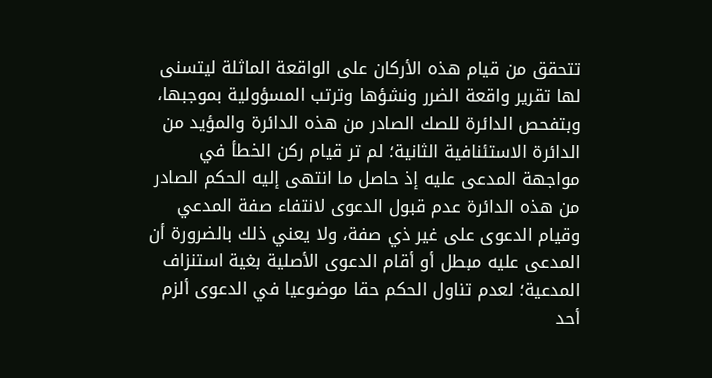تتحقق من قيام هذه الأركان على الواقعة الماثلة ليتسنى لها تقرير واقعة الضرر ونشؤها وترتب المسؤولية بموجبها، وبتفحص الدائرة للصك الصادر من هذه الدائرة والمؤيد من الدائرة الاستئنافية الثانية؛ لم تر قيام ركن الخطأ في مواجهة المدعى عليه إذ حاصل ما انتهى إليه الحكم الصادر من هذه الدائرة عدم قبول الدعوى لانتفاء صفة المدعي وقيام الدعوى على غير ذي صفة، ولا يعني ذلك بالضرورة أن المدعى عليه مبطل أو أقام الدعوى الأصلية بغية استنزاف المدعية؛ لعدم تناول الحكم حقا موضوعيا في الدعوى ألزم أحد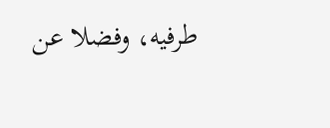طرفيه، وفضلا عن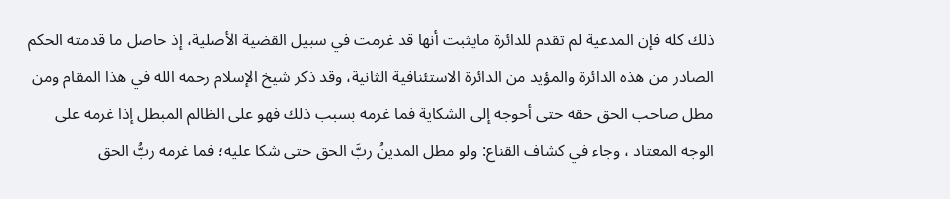ذلك كله فإن المدعية لم تقدم للدائرة مايثبت أنها قد غرمت في سبيل القضية الأصلية، إذ حاصل ما قدمته الحكم الصادر من هذه الدائرة والمؤيد من الدائرة الاستئنافية الثانية، وقد ذكر شيخ الإسلام رحمه الله في هذا المقام ومن مطل صاحب الحق حقه حتى أحوجه إلى الشكاية فما غرمه بسبب ذلك فهو على الظالم المبطل إذا غرمه على الوجه المعتاد ، وجاء في كشاف القناع: ولو مطل المدينُ ربَّ الحق حتى شكا عليه؛ فما غرمه ربُّ الحق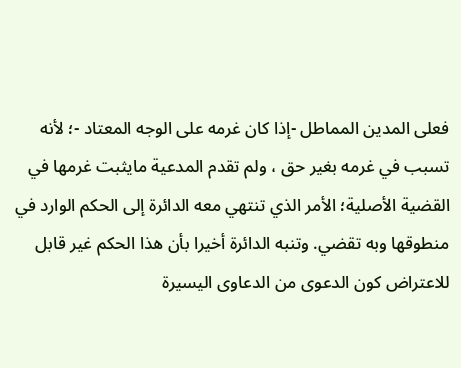فعلى المدين المماطل -إذا كان غرمه على الوجه المعتاد -؛ لأنه تسبب في غرمه بغير حق ، ولم تقدم المدعية مايثبت غرمها في القضية الأصلية؛ الأمر الذي تنتهي معه الدائرة إلى الحكم الوارد في منطوقها وبه تقضي. وتنبه الدائرة أخيرا بأن هذا الحكم غير قابل للاعتراض كون الدعوى من الدعاوى اليسيرة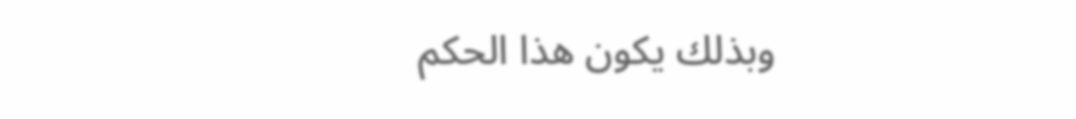وبذلك يكون هذا الحكم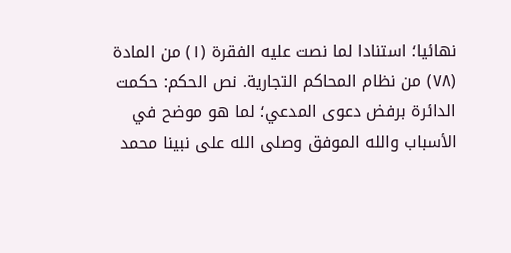نهائيا؛ استنادا لما نصت عليه الفقرة (١) من المادة (٧٨) من نظام المحاكم التجارية. نص الحكم: حكمت الدائرة برفض دعوى المدعي؛ لما هو موضح في الأسباب والله الموفق وصلى الله على نبينا محمد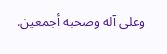وعلى آله وصحبه أجمعين.